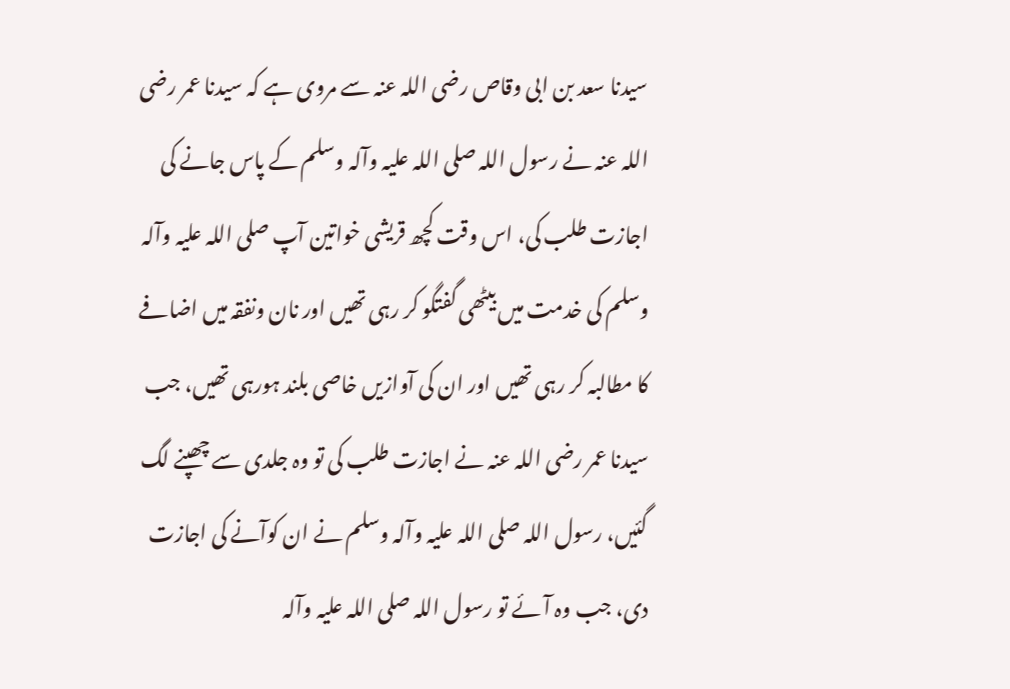سیدنا سعد بن ابی وقاص رضی اللہ عنہ سے مروی ہے کہ سیدنا عمر رضی اللہ عنہ نے رسول اللہ صلی اللہ علیہ وآلہ وسلم کے پاس جانے کی اجازت طلب کی، اس وقت کچھ قریشی خواتین آپ صلی اللہ علیہ وآلہ وسلم کی خدمت میں بیٹھی گفتگو کر رہی تھیں اور نان ونفقہ میں اضافے کا مطالبہ کر رہی تھیں اور ان کی آوازیں خاصی بلند ہورہی تھیں، جب سیدنا عمر رضی اللہ عنہ نے اجازت طلب کی تو وہ جلدی سے چھپنے لگ گئیں، رسول اللہ صلی اللہ علیہ وآلہ وسلم نے ان کوآنے کی اجازت دی، جب وہ آئے تو رسول اللہ صلی اللہ علیہ وآلہ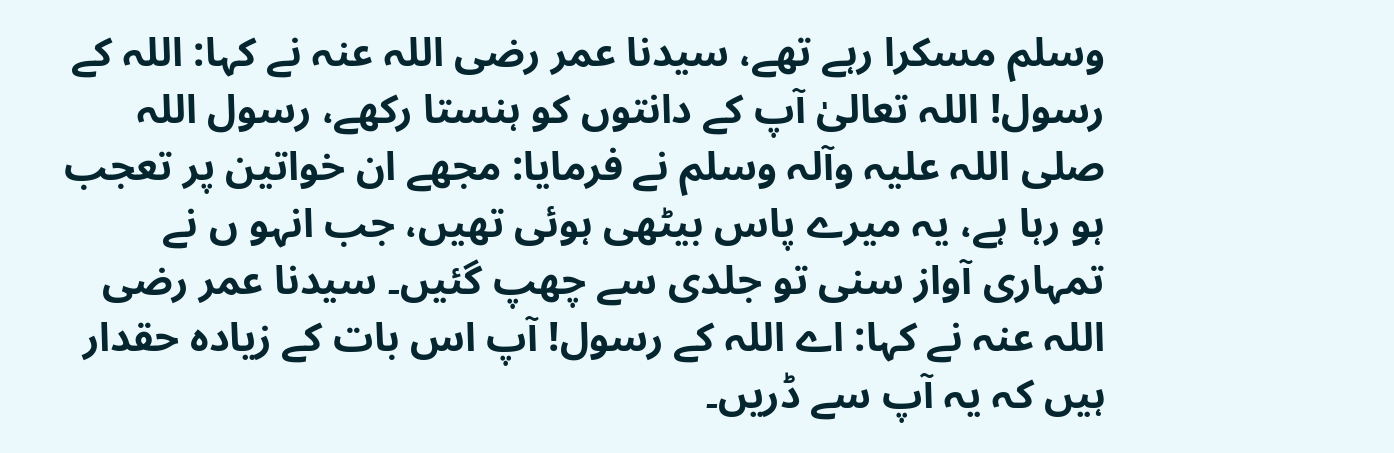وسلم مسکرا رہے تھے، سیدنا عمر رضی اللہ عنہ نے کہا: اللہ کے رسول! اللہ تعالیٰ آپ کے دانتوں کو ہنستا رکھے، رسول اللہ صلی اللہ علیہ وآلہ وسلم نے فرمایا: مجھے ان خواتین پر تعجب ہو رہا ہے، یہ میرے پاس بیٹھی ہوئی تھیں، جب انہو ں نے تمہاری آواز سنی تو جلدی سے چھپ گئیں۔ سیدنا عمر رضی اللہ عنہ نے کہا: اے اللہ کے رسول! آپ اس بات کے زیادہ حقدار ہیں کہ یہ آپ سے ڈریں۔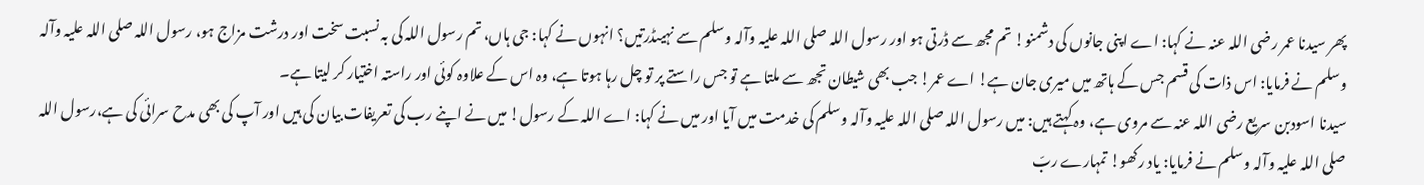پھر سیدنا عمر رضی اللہ عنہ نے کہا: اے اپنی جانوں کی دشمنو! تم مجھ سے ڈرتی ہو اور رسول اللہ صلی اللہ علیہ وآلہ وسلم سے نہیںڈرتیں؟ انہوں نے کہا: جی ہاں، تم رسول اللہ کی بہ نسبت سخت اور درشت مزاج ہو، رسول اللہ صلی اللہ علیہ وآلہ وسلم نے فرمایا: اس ذات کی قسم جس کے ہاتھ میں میری جان ہے! اے عمر! جب بھی شیطان تجھ سے ملتا ہے تو جس راستے پر تو چل رہا ہوتا ہے، وہ اس کے علاوہ کوئی اور راستہ اختیار کر لیتا ہے۔
سیدنا اسودبن سریع رضی اللہ عنہ سے مروی ہے، وہ کہتے ہیں: میں رسول اللہ صلی اللہ علیہ وآلہ وسلم کی خدمت میں آیا اور میں نے کہا: اے اللہ کے رسول! میں نے اپنے رب کی تعریفات بیان کی ہیں اور آپ کی بھی مدح سرائی کی ہے،رسول اللہ صلی اللہ علیہ وآلہ وسلم نے فرمایا: یاد رکھو! تمہارے ربّ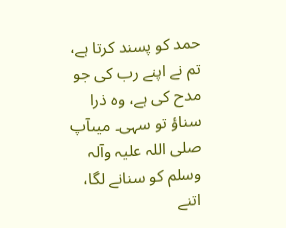حمد کو پسند کرتا ہے، تم نے اپنے رب کی جو مدح کی ہے، وہ ذرا سناؤ تو سہی۔ میںآپ صلی اللہ علیہ وآلہ وسلم کو سنانے لگا، اتنے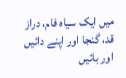میں ایک سیاہ فام، دراز قد، گنجا اور اپنے دائیں اور بائیں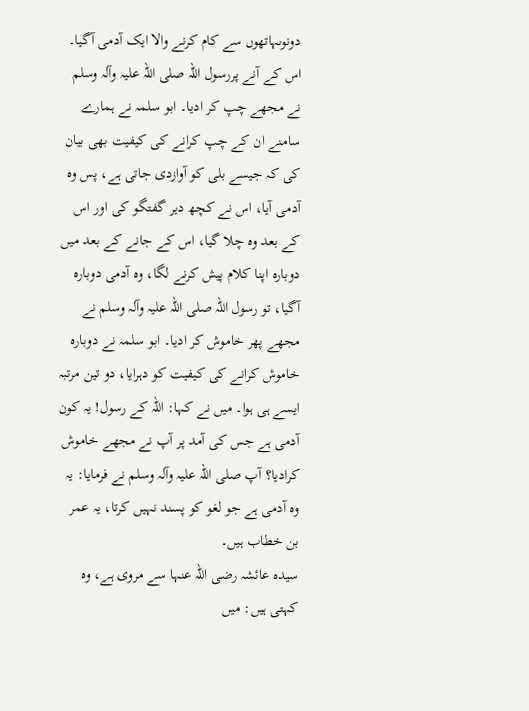دونوںہاتھوں سے کام کرنے والا ایک آدمی آگیا۔ اس کے آنے پررسول اللہ صلی اللہ علیہ وآلہ وسلم نے مجھے چپ کر ادیا۔ ابو سلمہ نے ہمارے سامنے ان کے چپ کرانے کی کیفیت بھی بیان کی کہ جیسے بلی کو آوازدی جاتی ہے، پس وہ آدمی آیا، اس نے کچھ دیر گفتگو کی اور اس کے بعد وہ چلا گیا، اس کے جانے کے بعد میں دوبارہ اپنا کلام پیش کرنے لگا، وہ آدمی دوبارہ آگیا، تو رسول اللہ صلی اللہ علیہ وآلہ وسلم نے مجھے پھر خاموش کر ادیا۔ ابو سلمہ نے دوبارہ خاموش کرانے کی کیفیت کو دہرایا، دو تین مرتبہ ایسے ہی ہوا۔ میں نے کہا: اللہ کے رسول! یہ کون آدمی ہے جس کی آمد پر آپ نے مجھے خاموش کرادیا؟ آپ صلی اللہ علیہ وآلہ وسلم نے فرمایا: یہ وہ آدمی ہے جو لغو کو پسند نہیں کرتا، یہ عمر بن خطاب ہیں۔
سیدہ عائشہ رضی اللہ عنہا سے مروی ہے، وہ کہتی ہیں: میں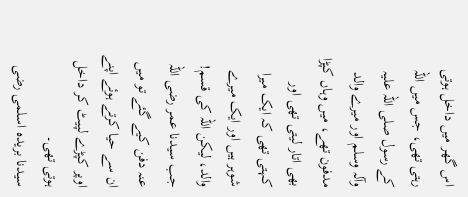اس گھر میں داخل ہوتی رہتی تھی، جس میں اللہ کے رسول صلی اللہ علیہ وآلہ وسلم اور میرے والد مدفون تھے، میں وہاں کپڑا بھی اتار لیتی تھی اور کہتی تھی کہ ایک میرا شوہر ہیں اور ایک میرے والد، لیکن اللہ کی قسم! جب سیدنا عمر رضی اللہ عنہ دفن کیے گئے تو میں ان سے حیا کرتے ہوئے اپنے اوپر کپڑے لپیٹ کر داخل ہوتی تھی۔
سیدنا بریدہ اسلمی رضی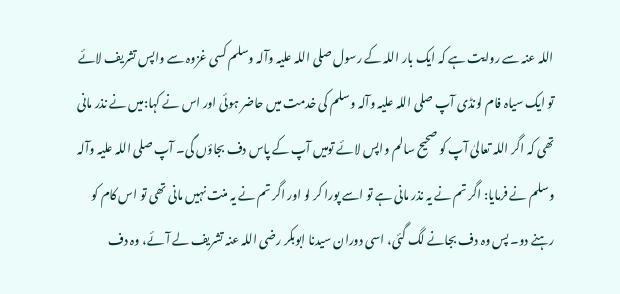اللہ عنہ سے روایت ہے کہ ایک بار اللہ کے رسول صلی اللہ علیہ وآلہ وسلم کسی غزوہ سے واپس تشریف لائے تو ایک سیاہ فام لونڈی آپ صلی اللہ علیہ وآلہ وسلم کی خدمت میں حاضر ہوئی اور اس نے کہا:میں نے نذر مانی تھی کہ اگر اللہ تعالیٰ آپ کو صحیح سالم واپس لائے تومیں آپ کے پاس دف بجاؤں گی۔ آپ صلی اللہ علیہ وآلہ وسلم نے فرمایا: اگر تم نے یہ نذر مانی ہے تو اسے پورا کر لو اور اگر تم نے یہ منت نہیں مانی تھی تو اس کام کو رہنے دو۔ پس وہ دف بجانے لگ گئی، اسی دوران سیدنا ابوبکر رضی اللہ عنہ تشریف لے آئے، وہ دف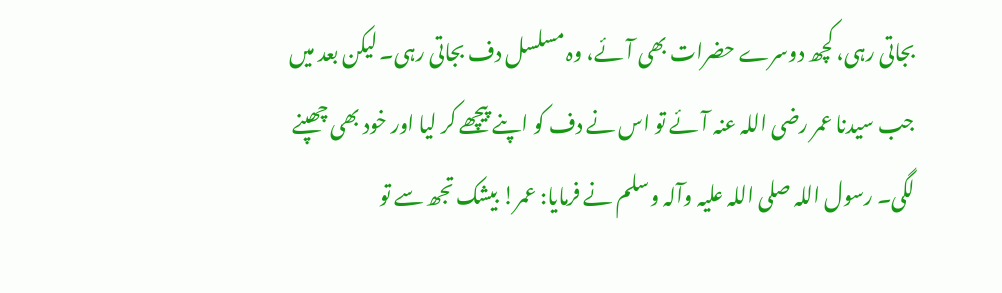بجاتی رہی، کچھ دوسرے حضرات بھی آئے، وہ مسلسل دف بجاتی رہی۔ لیکن بعد میں جب سیدنا عمر رضی اللہ عنہ آئے تو اس نے دف کو اپنے پیچھے کر لیا اور خود بھی چھپنے لگی۔ رسول اللہ صلی اللہ علیہ وآلہ وسلم نے فرمایا: عمر! بیشک تجھ سے تو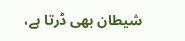شیطان بھی ڈرتا ہے،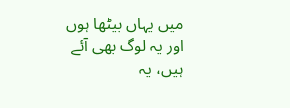میں یہاں بیٹھا ہوں اور یہ لوگ بھی آئے ہیں، یہ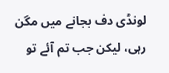لونڈی دف بجانے میں مگن رہی، لیکن جب تم آئے تو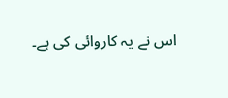اس نے یہ کاروائی کی ہے۔